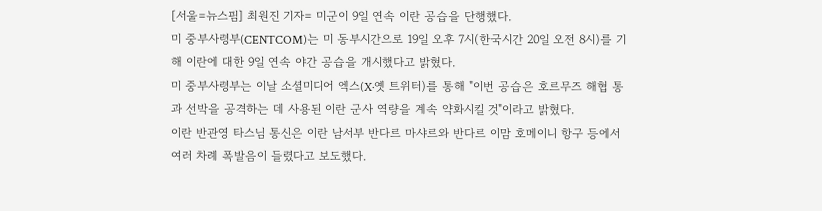[서울=뉴스핌] 최원진 기자= 미군이 9일 연속 이란 공습을 단행했다.
미 중부사령부(CENTCOM)는 미 동부시간으로 19일 오후 7시(한국시간 20일 오전 8시)를 기해 이란에 대한 9일 연속 야간 공습을 개시했다고 밝혔다.
미 중부사령부는 이날 소셜미디어 엑스(X·옛 트위터)를 통해 "이번 공습은 호르무즈 해협 통과 선박을 공격하는 데 사용된 이란 군사 역량을 계속 약화시킬 것"이라고 밝혔다.
이란 반관영 타스님 통신은 이란 남서부 반다르 마샤르와 반다르 이맘 호메이니 항구 등에서 여러 차례 폭발음이 들렸다고 보도했다.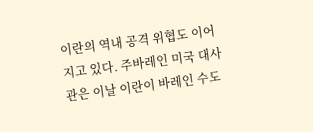이란의 역내 공격 위협도 이어지고 있다. 주바레인 미국 대사관은 이날 이란이 바레인 수도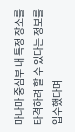마나마 중심부 내 특정 장소를 타격하려 할 수 있다는 정보를 입수했다며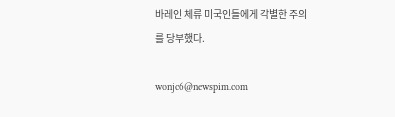바레인 체류 미국인들에게 각별한 주의를 당부했다.

wonjc6@newspim.com